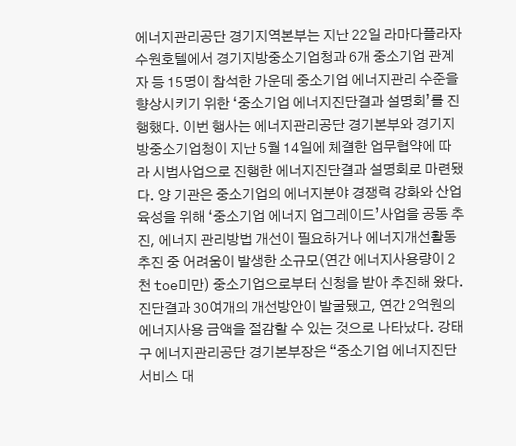에너지관리공단 경기지역본부는 지난 22일 라마다플라자 수원호텔에서 경기지방중소기업청과 6개 중소기업 관계자 등 15명이 참석한 가운데 중소기업 에너지관리 수준을 향상시키기 위한 ‘중소기업 에너지진단결과 설명회’를 진행했다. 이번 행사는 에너지관리공단 경기본부와 경기지방중소기업청이 지난 5월 14일에 체결한 업무협약에 따라 시범사업으로 진행한 에너지진단결과 설명회로 마련됐다. 양 기관은 중소기업의 에너지분야 경쟁력 강화와 산업육성을 위해 ‘중소기업 에너지 업그레이드’사업을 공동 추진, 에너지 관리방법 개선이 필요하거나 에너지개선활동 추진 중 어려움이 발생한 소규모(연간 에너지사용량이 2천 toe미만) 중소기업으로부터 신청을 받아 추진해 왔다. 진단결과 30여개의 개선방안이 발굴됐고, 연간 2억원의 에너지사용 금액을 절감할 수 있는 것으로 나타났다. 강태구 에너지관리공단 경기본부장은 “중소기업 에너지진단 서비스 대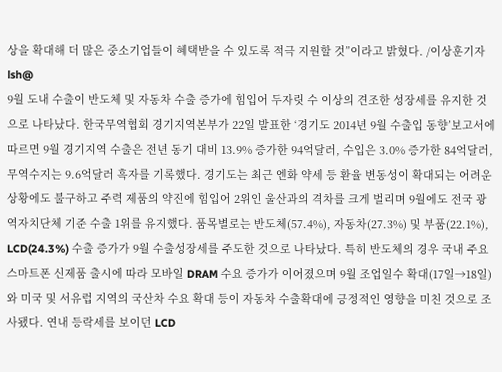상을 확대해 더 많은 중소기업들이 혜택받을 수 있도록 적극 지원할 것”이라고 밝혔다. /이상훈기자 lsh@
9월 도내 수출이 반도체 및 자동차 수출 증가에 힘입어 두자릿 수 이상의 견조한 성장세를 유지한 것으로 나타났다. 한국무역협회 경기지역본부가 22일 발표한 ‘경기도 2014년 9월 수출입 동향’보고서에 따르면 9월 경기지역 수출은 전년 동기 대비 13.9% 증가한 94억달러, 수입은 3.0% 증가한 84억달러, 무역수지는 9.6억달러 흑자를 기록했다. 경기도는 최근 엔화 약세 등 환율 변동성이 확대되는 어려운 상황에도 불구하고 주력 제품의 약진에 힘입어 2위인 울산과의 격차를 크게 벌리며 9월에도 전국 광역자치단체 기준 수출 1위를 유지했다. 품목별로는 반도체(57.4%), 자동차(27.3%) 및 부품(22.1%), LCD(24.3%) 수출 증가가 9월 수출성장세를 주도한 것으로 나타났다. 특히 반도체의 경우 국내 주요 스마트폰 신제품 출시에 따라 모바일 DRAM 수요 증가가 이어졌으며 9월 조업일수 확대(17일→18일)와 미국 및 서유럽 지역의 국산차 수요 확대 등이 자동차 수출확대에 긍정적인 영향을 미친 것으로 조사됐다. 연내 등락세를 보이던 LCD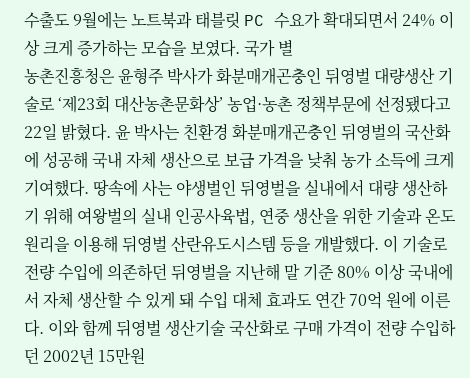수출도 9월에는 노트북과 태블릿 PC 수요가 확대되면서 24% 이상 크게 증가하는 모습을 보였다. 국가 별
농촌진흥청은 윤형주 박사가 화분매개곤충인 뒤영벌 대량생산 기술로 ‘제23회 대산농촌문화상’ 농업·농촌 정책부문에 선정됐다고 22일 밝혔다. 윤 박사는 친환경 화분매개곤충인 뒤영벌의 국산화에 성공해 국내 자체 생산으로 보급 가격을 낮춰 농가 소득에 크게 기여했다. 땅속에 사는 야생벌인 뒤영벌을 실내에서 대량 생산하기 위해 여왕벌의 실내 인공사육법, 연중 생산을 위한 기술과 온도원리을 이용해 뒤영벌 산란유도시스템 등을 개발했다. 이 기술로 전량 수입에 의존하던 뒤영벌을 지난해 말 기준 80% 이상 국내에서 자체 생산할 수 있게 돼 수입 대체 효과도 연간 70억 원에 이른다. 이와 함께 뒤영벌 생산기술 국산화로 구매 가격이 전량 수입하던 2002년 15만원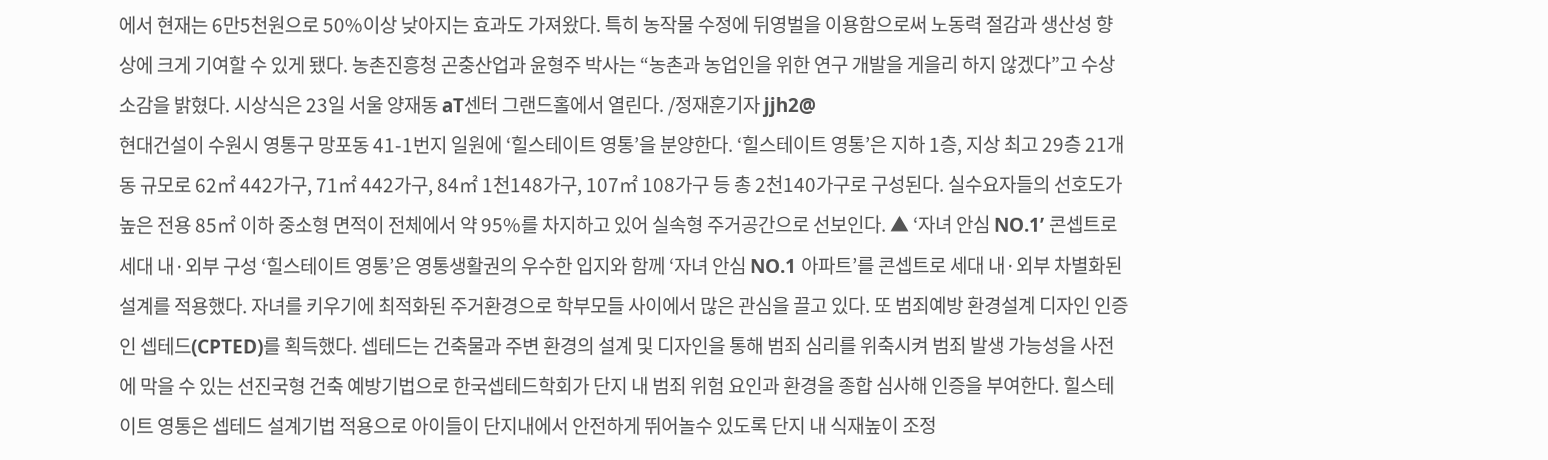에서 현재는 6만5천원으로 50%이상 낮아지는 효과도 가져왔다. 특히 농작물 수정에 뒤영벌을 이용함으로써 노동력 절감과 생산성 향상에 크게 기여할 수 있게 됐다. 농촌진흥청 곤충산업과 윤형주 박사는 “농촌과 농업인을 위한 연구 개발을 게을리 하지 않겠다”고 수상소감을 밝혔다. 시상식은 23일 서울 양재동 aT센터 그랜드홀에서 열린다. /정재훈기자 jjh2@
현대건설이 수원시 영통구 망포동 41-1번지 일원에 ‘힐스테이트 영통’을 분양한다. ‘힐스테이트 영통’은 지하 1층, 지상 최고 29층 21개동 규모로 62㎡ 442가구, 71㎡ 442가구, 84㎡ 1천148가구, 107㎡ 108가구 등 총 2천140가구로 구성된다. 실수요자들의 선호도가 높은 전용 85㎡ 이하 중소형 면적이 전체에서 약 95%를 차지하고 있어 실속형 주거공간으로 선보인다. ▲ ‘자녀 안심 NO.1’ 콘셉트로 세대 내·외부 구성 ‘힐스테이트 영통’은 영통생활권의 우수한 입지와 함께 ‘자녀 안심 NO.1 아파트’를 콘셉트로 세대 내·외부 차별화된 설계를 적용했다. 자녀를 키우기에 최적화된 주거환경으로 학부모들 사이에서 많은 관심을 끌고 있다. 또 범죄예방 환경설계 디자인 인증인 셉테드(CPTED)를 획득했다. 셉테드는 건축물과 주변 환경의 설계 및 디자인을 통해 범죄 심리를 위축시켜 범죄 발생 가능성을 사전에 막을 수 있는 선진국형 건축 예방기법으로 한국셉테드학회가 단지 내 범죄 위험 요인과 환경을 종합 심사해 인증을 부여한다. 힐스테이트 영통은 셉테드 설계기법 적용으로 아이들이 단지내에서 안전하게 뛰어놀수 있도록 단지 내 식재높이 조정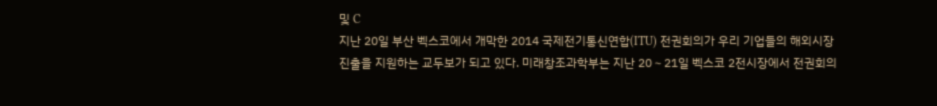및 C
지난 20일 부산 벡스코에서 개막한 2014 국제전기통신연합(ITU) 전권회의가 우리 기업들의 해외시장 진출을 지원하는 교두보가 되고 있다. 미래창조과학부는 지난 20∼21일 벡스코 2전시장에서 전권회의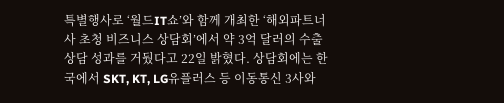특별행사로 ‘월드IT쇼’와 함께 개최한 ‘해외파트너사 초청 비즈니스 상담회’에서 약 3억 달러의 수출상담 성과를 거뒀다고 22일 밝혔다. 상담회에는 한국에서 SKT, KT, LG유플러스 등 이동통신 3사와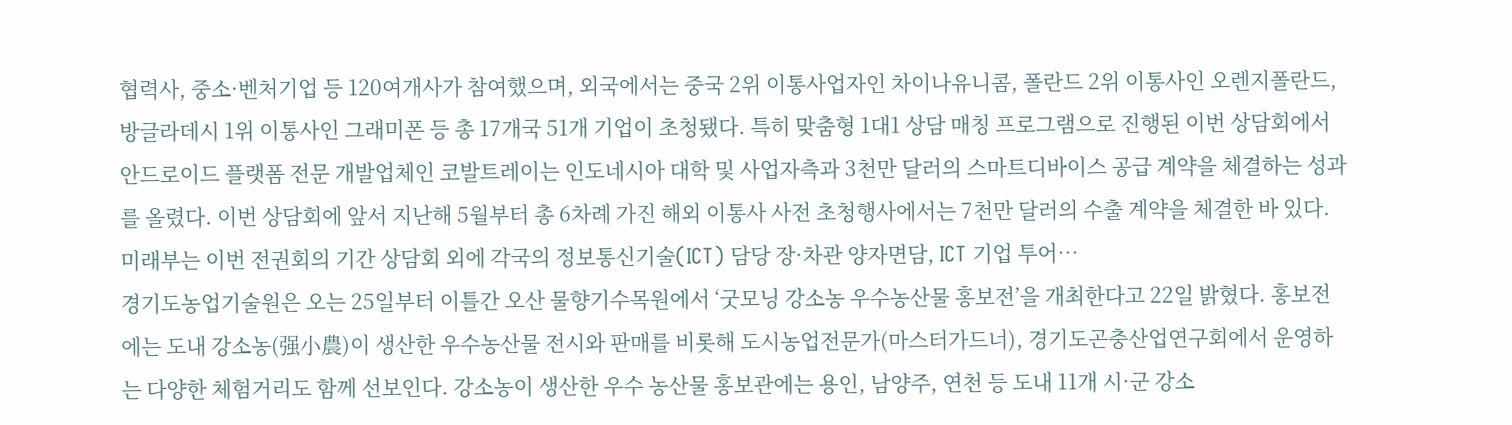협력사, 중소·벤처기업 등 120여개사가 참여했으며, 외국에서는 중국 2위 이통사업자인 차이나유니콤, 폴란드 2위 이통사인 오렌지폴란드, 방글라데시 1위 이통사인 그래미폰 등 총 17개국 51개 기업이 초청됐다. 특히 맞춤형 1대1 상담 매칭 프로그램으로 진행된 이번 상담회에서 안드로이드 플랫폼 전문 개발업체인 코발트레이는 인도네시아 대학 및 사업자측과 3천만 달러의 스마트디바이스 공급 계약을 체결하는 성과를 올렸다. 이번 상담회에 앞서 지난해 5월부터 총 6차례 가진 해외 이통사 사전 초청행사에서는 7천만 달러의 수출 계약을 체결한 바 있다. 미래부는 이번 전권회의 기간 상담회 외에 각국의 정보통신기술(ICT) 담당 장·차관 양자면담, ICT 기업 투어…
경기도농업기술원은 오는 25일부터 이틀간 오산 물향기수목원에서 ‘굿모닝 강소농 우수농산물 홍보전’을 개최한다고 22일 밝혔다. 홍보전에는 도내 강소농(强小農)이 생산한 우수농산물 전시와 판매를 비롯해 도시농업전문가(마스터가드너), 경기도곤충산업연구회에서 운영하는 다양한 체험거리도 함께 선보인다. 강소농이 생산한 우수 농산물 홍보관에는 용인, 남양주, 연천 등 도내 11개 시·군 강소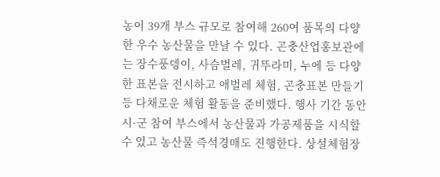농이 39개 부스 규모로 참여해 260여 품목의 다양한 우수 농산물을 만날 수 있다. 곤충산업홍보관에는 장수풍뎅이, 사슴벌레, 귀뚜라미, 누에 등 다양한 표본을 전시하고 애벌레 체험, 곤충표본 만들기 등 다채로운 체험 활동을 준비했다. 행사 기간 동안 시·군 참여 부스에서 농산물과 가공제품을 시식할 수 있고 농산물 즉석경매도 진행한다. 상설체험장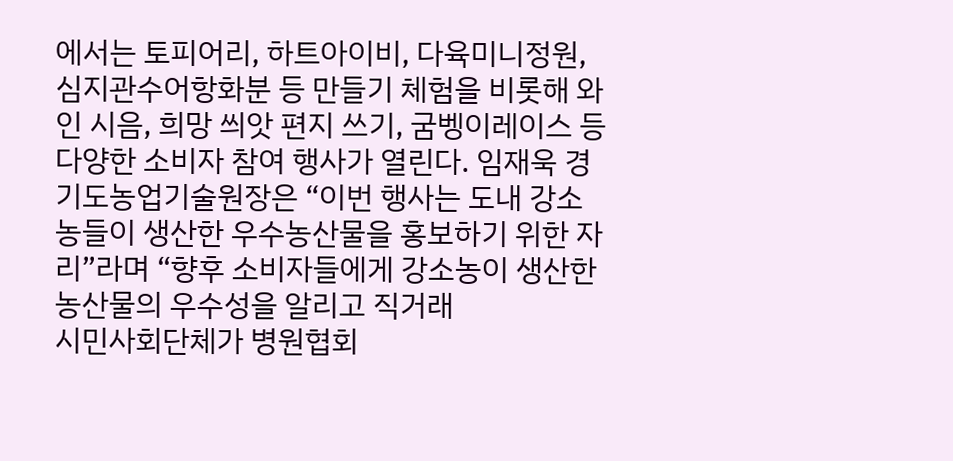에서는 토피어리, 하트아이비, 다육미니정원, 심지관수어항화분 등 만들기 체험을 비롯해 와인 시음, 희망 씌앗 편지 쓰기, 굼벵이레이스 등 다양한 소비자 참여 행사가 열린다. 임재욱 경기도농업기술원장은 “이번 행사는 도내 강소농들이 생산한 우수농산물을 홍보하기 위한 자리”라며 “향후 소비자들에게 강소농이 생산한 농산물의 우수성을 알리고 직거래
시민사회단체가 병원협회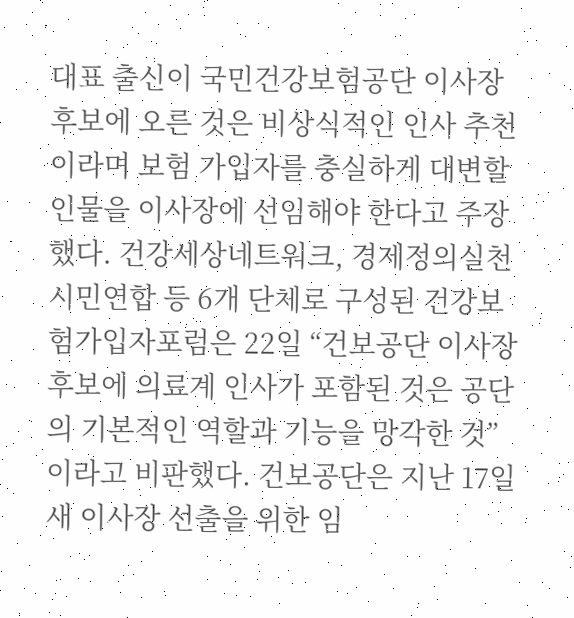대표 출신이 국민건강보험공단 이사장 후보에 오른 것은 비상식적인 인사 추천이라며 보험 가입자를 충실하게 대변할 인물을 이사장에 선임해야 한다고 주장했다. 건강세상네트워크, 경제정의실천시민연합 등 6개 단체로 구성된 건강보험가입자포럼은 22일 “건보공단 이사장 후보에 의료계 인사가 포함된 것은 공단의 기본적인 역할과 기능을 망각한 것”이라고 비판했다. 건보공단은 지난 17일 새 이사장 선출을 위한 임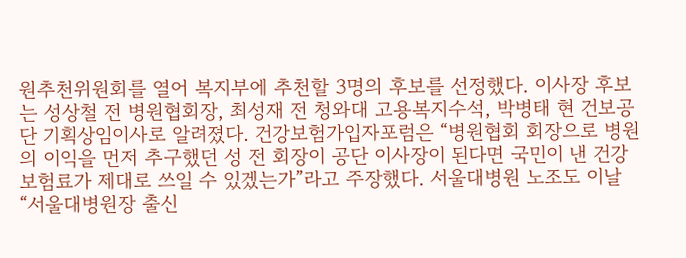원추천위원회를 열어 복지부에 추천할 3명의 후보를 선정했다. 이사장 후보는 성상철 전 병원협회장, 최성재 전 청와대 고용복지수석, 박병태 현 건보공단 기획상임이사로 알려졌다. 건강보험가입자포럼은 “병원협회 회장으로 병원의 이익을 먼저 추구했던 성 전 회장이 공단 이사장이 된다면 국민이 낸 건강보험료가 제대로 쓰일 수 있겠는가”라고 주장했다. 서울대병원 노조도 이날 “서울대병원장 출신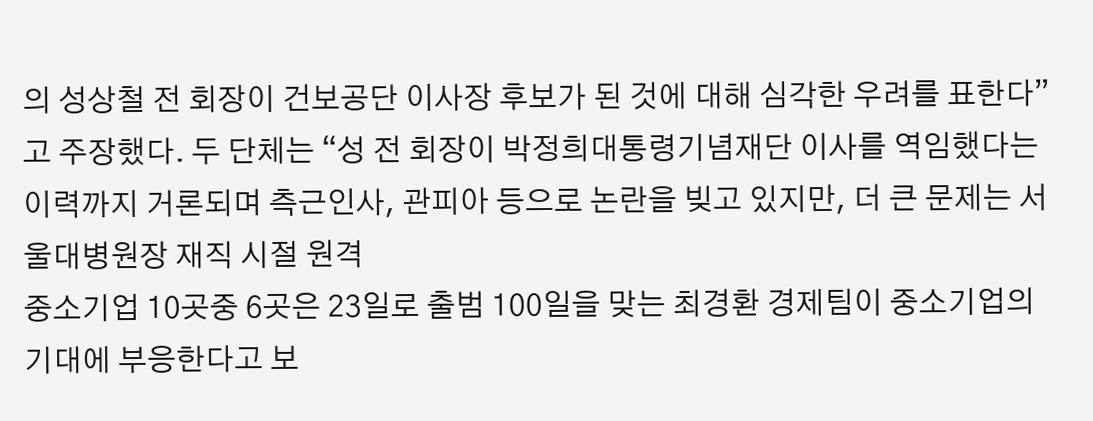의 성상철 전 회장이 건보공단 이사장 후보가 된 것에 대해 심각한 우려를 표한다”고 주장했다. 두 단체는 “성 전 회장이 박정희대통령기념재단 이사를 역임했다는 이력까지 거론되며 측근인사, 관피아 등으로 논란을 빚고 있지만, 더 큰 문제는 서울대병원장 재직 시절 원격
중소기업 10곳중 6곳은 23일로 출범 100일을 맞는 최경환 경제팀이 중소기업의 기대에 부응한다고 보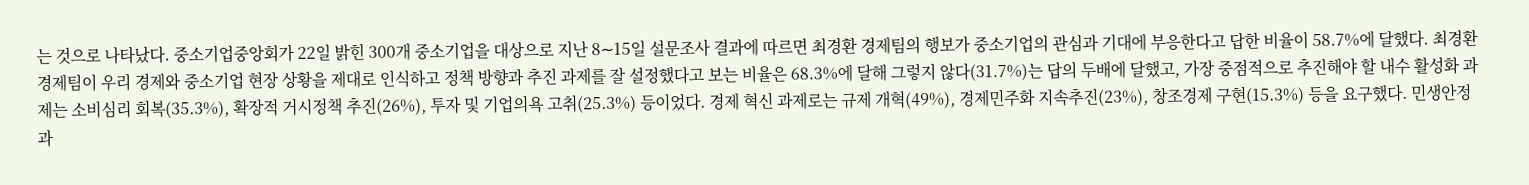는 것으로 나타났다. 중소기업중앙회가 22일 밝힌 300개 중소기업을 대상으로 지난 8∼15일 설문조사 결과에 따르면 최경환 경제팀의 행보가 중소기업의 관심과 기대에 부응한다고 답한 비율이 58.7%에 달했다. 최경환 경제팀이 우리 경제와 중소기업 현장 상황을 제대로 인식하고 정책 방향과 추진 과제를 잘 설정했다고 보는 비율은 68.3%에 달해 그렇지 않다(31.7%)는 답의 두배에 달했고, 가장 중점적으로 추진해야 할 내수 활성화 과제는 소비심리 회복(35.3%), 확장적 거시정책 추진(26%), 투자 및 기업의욕 고취(25.3%) 등이었다. 경제 혁신 과제로는 규제 개혁(49%), 경제민주화 지속추진(23%), 창조경제 구현(15.3%) 등을 요구했다. 민생안정 과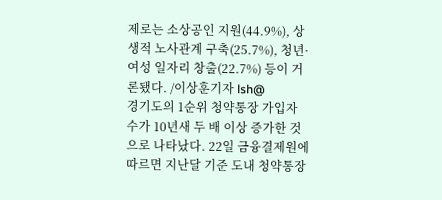제로는 소상공인 지원(44.9%), 상생적 노사관계 구축(25.7%), 청년·여성 일자리 창출(22.7%) 등이 거론됐다. /이상훈기자 lsh@
경기도의 1순위 청약통장 가입자 수가 10년새 두 배 이상 증가한 것으로 나타났다. 22일 금융결제원에 따르면 지난달 기준 도내 청약통장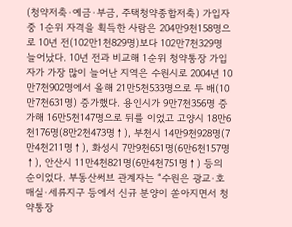(청약저축·예금·부금, 주택청약종합저축) 가입자 중 1순위 자격을 획득한 사람은 204만9천158명으로 10년 전(102만1천829명)보다 102만7천329명 늘어났다. 10년 전과 비교해 1순위 청약통장 가입자가 가장 많이 늘어난 지역은 수원시로 2004년 10만7천902명에서 올해 21만5천533명으로 두 배(10만7천631명) 증가했다. 용인시가 9만7천356명 증가해 16만5천147명으로 뒤를 이었고 고양시 18만6천176명(8만2천473명↑), 부천시 14만9천928명(7만4천211명↑), 화성시 7만9천651명(6만6천157명↑), 안산시 11만4천821명(6만4천751명↑) 등의 순이었다. 부동산써브 관계자는 “수원은 광교·호매실·세류지구 등에서 신규 분양이 쏟아지면서 청약통장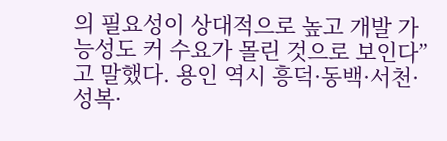의 필요성이 상대적으로 높고 개발 가능성도 커 수요가 몰린 것으로 보인다”고 말했다. 용인 역시 흥덕·동백·서천·성복·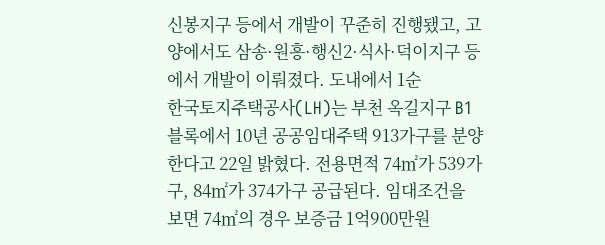신봉지구 등에서 개발이 꾸준히 진행됐고, 고양에서도 삼송·원흥·행신2·식사·덕이지구 등에서 개발이 이뤄졌다. 도내에서 1순
한국토지주택공사(LH)는 부천 옥길지구 B1 블록에서 10년 공공임대주택 913가구를 분양한다고 22일 밝혔다. 전용면적 74㎡가 539가구, 84㎡가 374가구 공급된다. 임대조건을 보면 74㎡의 경우 보증금 1억900만원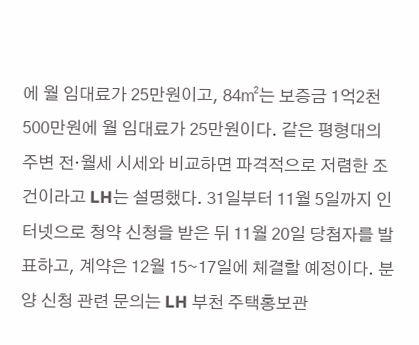에 월 임대료가 25만원이고, 84㎡는 보증금 1억2천500만원에 월 임대료가 25만원이다. 같은 평형대의 주변 전·월세 시세와 비교하면 파격적으로 저렴한 조건이라고 LH는 설명했다. 31일부터 11월 5일까지 인터넷으로 청약 신청을 받은 뒤 11월 20일 당첨자를 발표하고, 계약은 12월 15∼17일에 체결할 예정이다. 분양 신청 관련 문의는 LH 부천 주택홍보관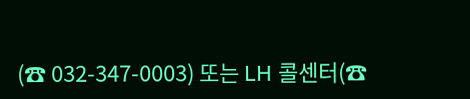(☎ 032-347-0003) 또는 LH 콜센터(☎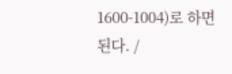1600-1004)로 하면 된다. /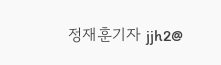정재훈기자 jjh2@